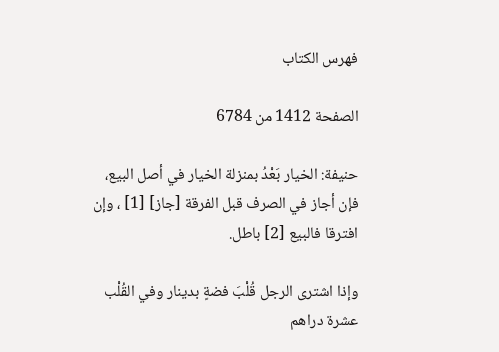فهرس الكتاب

الصفحة 1412 من 6784

حنيفة: الخيار بَعْدُ بمنزلة الخيار في أصل البيع، فإن أجاز في الصرف قبل الفرقة [جاز] [1] ، وإن افترقا فالبيع [2] باطل.

وإذا اشترى الرجل قُلْبَ فضةٍ بدينار وفي القُلْب عشرة دراهم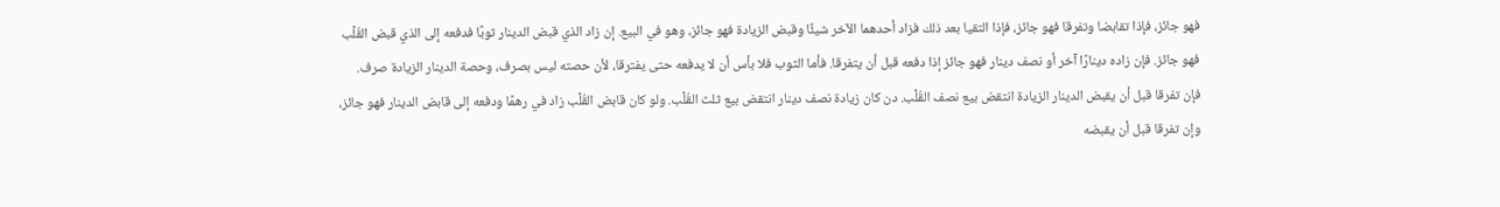فهو جائز، فإذا تقابضا وتفرقا فهو جائز، فإذا التقيا بعد ذلك فزاد أحدهما الآخر شيئًا وقبض الزيادة فهو جائز، وهو في البيع. إن زاد الذي قبض الدينار ثوبًا فدفعه إلى الذي قبض القُلْب فهو جائز. فإن زاده دينارًا آخر أو نصف دينار فهو جائز إذا دفعه قبل أن يتفرقا. فأما الثوب فلا بأس أن لا يدفعه حتى يفترقا، لأن حصته ليس بصرف، وحصة الدينار الزيادة صرف. فإن تفرقا قبل أن يقبض الدينار الزيادة انتقض بيع نصف القُلْب. دن كان زيادة نصف دينار انتقض بيع ثلث القُلْب. ولو كان قابض القُلْب زاد في رهمًا ودفعه إلى قابض الدينار فهو جائز، وإن تفرقا قبل أن يقبضه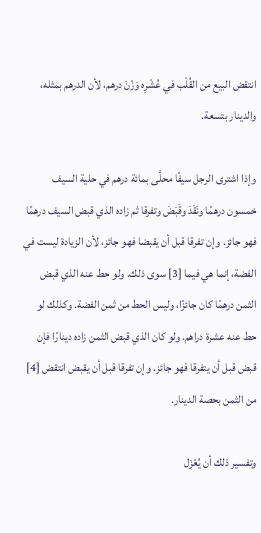انتقض البيع من القُلْب في عُشْرِه وَزْنَ درهم، لأن الدرهم بمثله، والدينار بتسعة.

وإذا اشترى الرجل سيفًا محلَّى بمائة درهم في حلية السيف خمسون درهمًا ونَقَدَ وقَبَضَ وتفرقا ثم زاده الذي قبض السيف درهمًا فهو جائز. وإن تفرقا قبل أن يقبضا فهو جائز، لأن الزيادة ليست في الفضة، إنما هي فيما [3] سوى ذلك. ولو حط عنه الذي قبض الثمن درهمًا كان جائزًا، وليس الحط من ثمن الفضة. وكذلك لو حط عنه عشرة دراهم. ولو كان الذي قبض الثمن زاده دينارًا فإن قبض قبل أن يتفرقا فهو جائز. وإن تفرقا قبل أن يقبض انتقض [4] من الثمن بحصة الدينار.

وتفسير ذلك أن يُعْزَل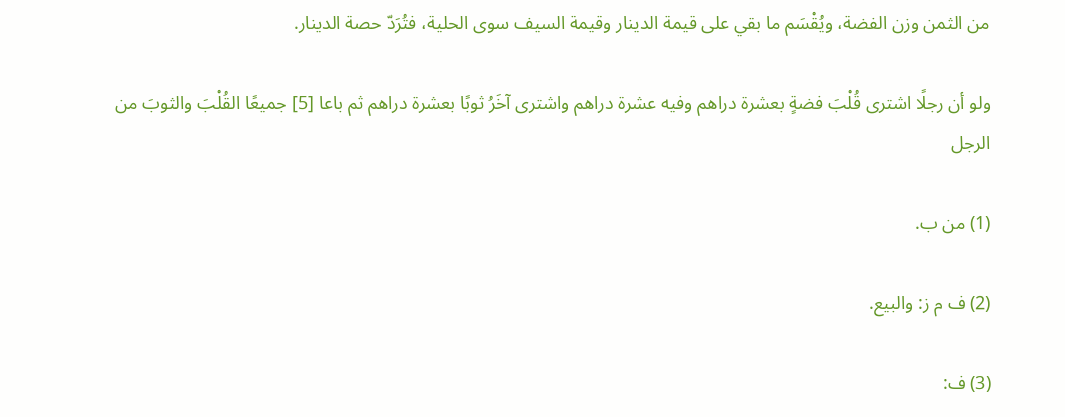من الثمن وزن الفضة، ويُقْسَم ما بقي على قيمة الدينار وقيمة السيف سوى الحلية، فتُرَدّ حصة الدينار.

ولو أن رجلًا اشترى قُلْبَ فضةٍ بعشرة دراهم وفيه عشرة دراهم واشترى آخَرُ ثوبًا بعشرة دراهم ثم باعا [5] جميعًا القُلْبَ والثوبَ من الرجل

(1) من ب.

(2) ف م ز: والبيع.

(3) ف: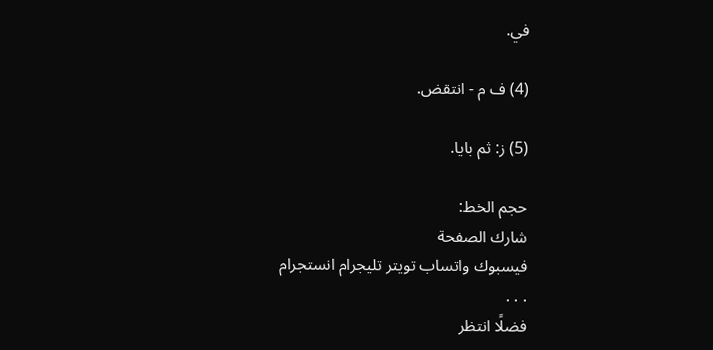في.

(4) ف م - انتقض.

(5) ز: ثم بايا.

حجم الخط:
شارك الصفحة
فيسبوك واتساب تويتر تليجرام انستجرام
. . .
فضلًا انتظر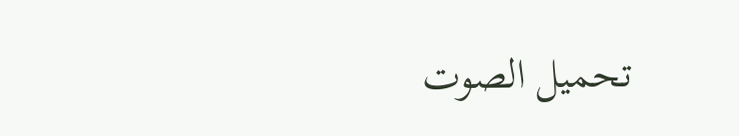تحميل الصوت